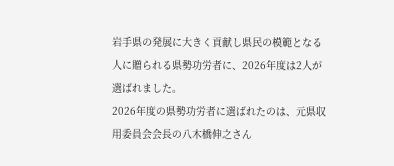岩手県の発展に大きく貢献し県民の模範となる人に贈られる県勢功労者に、2026年度は2人が選ばれました。
2026年度の県勢功労者に選ばれたのは、元県収用委員会会長の八木橋伸之さん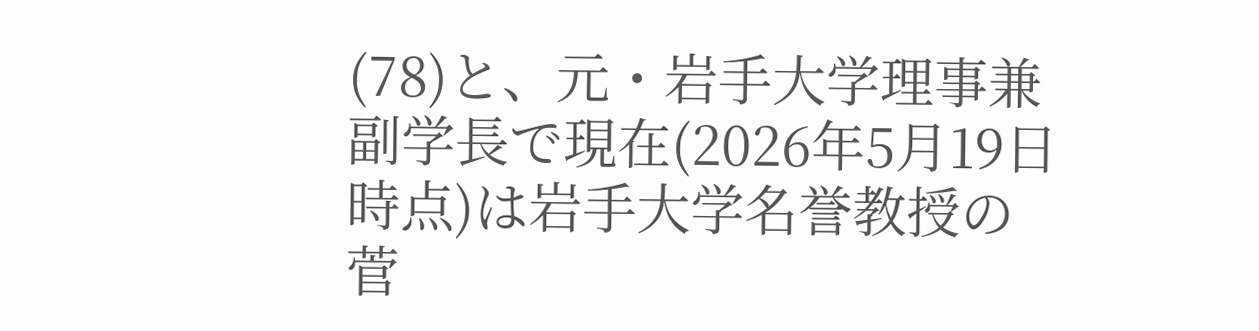(78)と、元・岩手大学理事兼副学長で現在(2026年5月19日時点)は岩手大学名誉教授の菅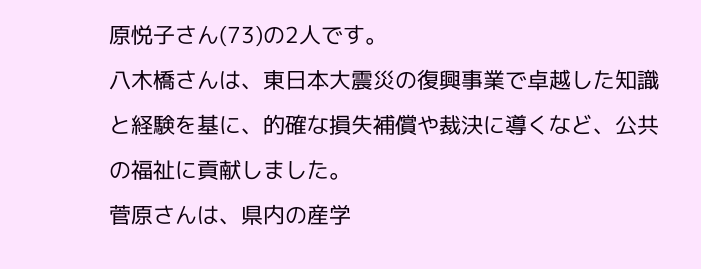原悦子さん(73)の2人です。
八木橋さんは、東日本大震災の復興事業で卓越した知識と経験を基に、的確な損失補償や裁決に導くなど、公共の福祉に貢献しました。
菅原さんは、県内の産学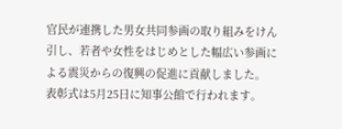官民が連携した男女共同参画の取り組みをけん引し、若者や女性をはじめとした幅広い参画による震災からの復興の促進に貢献しました。
表彰式は5月25日に知事公館で行われます。